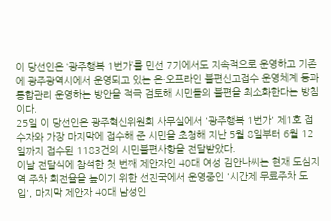이 당선인은 ‘광주행복 1번가’를 민선 7기에서도 지속적으로 운영하고 기존에 광주광역시에서 운영되고 있는 온·오프라인 불편신고접수 운영체계 등과 통합관리 운영하는 방안을 적극 검토해 시민들의 불편을 최소화한다는 방침이다.
25일 이 당선인은 광주혁신위원회 사무실에서 '광주행복 1번가' 제1호 접수자와 가장 마지막에 접수해 준 시민을 초청해 지난 5월 8일부터 6월 12일까지 접수된 1183건의 시민불편사항을 전달받았다.
이날 전달식에 참석한 첫 번째 제안자인 40대 여성 김안나씨는 현재 도심지역 주차 회전율을 높이기 위한 선진국에서 운영중인 '시간제 무료주차 도입', 마지막 제안자 40대 남성인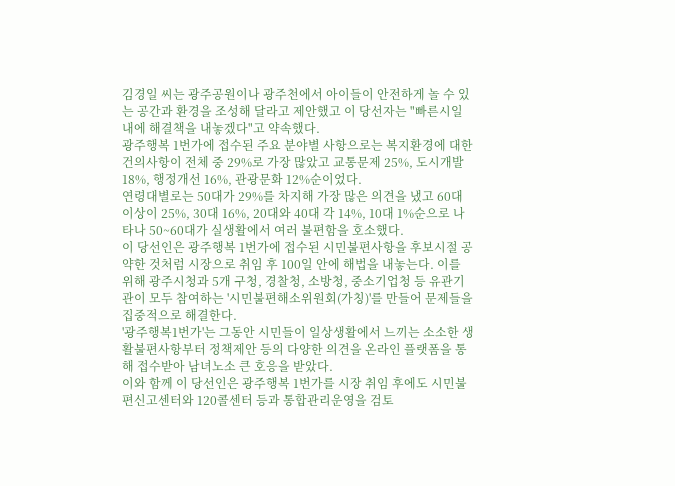김경일 씨는 광주공원이나 광주천에서 아이들이 안전하게 놀 수 있는 공간과 환경을 조성해 달라고 제안했고 이 당선자는 "빠른시일 내에 해결책을 내놓겠다"고 약속했다.
광주행복 1번가에 접수된 주요 분야별 사항으로는 복지환경에 대한 건의사항이 전체 중 29%로 가장 많았고 교통문제 25%, 도시개발 18%, 행정개선 16%, 관광문화 12%순이었다.
연령대별로는 50대가 29%를 차지해 가장 많은 의견을 냈고 60대 이상이 25%, 30대 16%, 20대와 40대 각 14%, 10대 1%순으로 나타나 50~60대가 실생활에서 여러 불편함을 호소했다.
이 당선인은 광주행복 1번가에 접수된 시민불편사항을 후보시절 공약한 것처럼 시장으로 취임 후 100일 안에 해법을 내놓는다. 이를 위해 광주시청과 5개 구청, 경찰청, 소방청, 중소기업청 등 유관기관이 모두 참여하는 '시민불편해소위원회(가칭)'를 만들어 문제들을 집중적으로 해결한다.
'광주행복1번가'는 그동안 시민들이 일상생활에서 느끼는 소소한 생활불편사항부터 정책제안 등의 다양한 의견을 온라인 플랫폼을 통해 접수받아 남녀노소 큰 호응을 받았다.
이와 함께 이 당선인은 광주행복 1번가를 시장 취임 후에도 시민불편신고센터와 120콜센터 등과 통합관리운영을 검토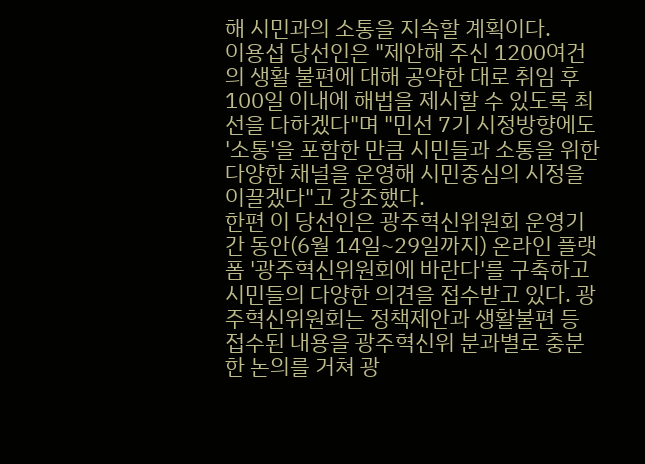해 시민과의 소통을 지속할 계획이다.
이용섭 당선인은 "제안해 주신 1200여건의 생활 불편에 대해 공약한 대로 취임 후 100일 이내에 해법을 제시할 수 있도록 최선을 다하겠다"며 "민선 7기 시정방향에도 '소통'을 포함한 만큼 시민들과 소통을 위한 다양한 채널을 운영해 시민중심의 시정을 이끌겠다"고 강조했다.
한편 이 당선인은 광주혁신위원회 운영기간 동안(6월 14일~29일까지) 온라인 플랫폼 '광주혁신위원회에 바란다'를 구축하고 시민들의 다양한 의견을 접수받고 있다. 광주혁신위원회는 정책제안과 생활불편 등 접수된 내용을 광주혁신위 분과별로 충분한 논의를 거쳐 광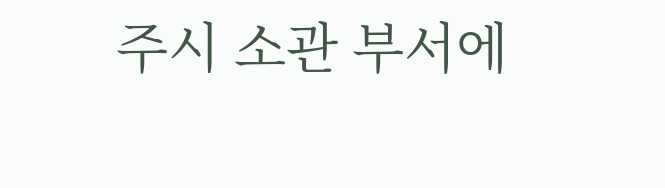주시 소관 부서에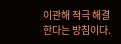이관해 적극 해결한다는 방침이다.